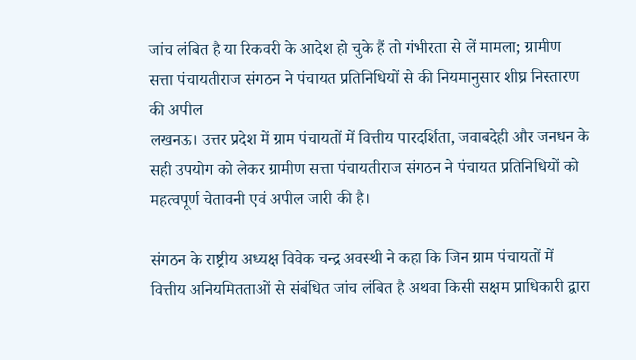जांच लंबित है या रिकवरी के आदेश हो चुके हैं तो गंभीरता से लें मामला; ग्रामीण सत्ता पंचायतीराज संगठन ने पंचायत प्रतिनिधियों से की नियमानुसार शीघ्र निस्तारण की अपील
लखनऊ। उत्तर प्रदेश में ग्राम पंचायतों में वित्तीय पारदर्शिता, जवाबदेही और जनधन के सही उपयोग को लेकर ग्रामीण सत्ता पंचायतीराज संगठन ने पंचायत प्रतिनिधियों को महत्वपूर्ण चेतावनी एवं अपील जारी की है।

संगठन के राष्ट्रीय अध्यक्ष विवेक चन्द्र अवस्थी ने कहा कि जिन ग्राम पंचायतों में वित्तीय अनियमितताओं से संबंधित जांच लंबित है अथवा किसी सक्षम प्राधिकारी द्वारा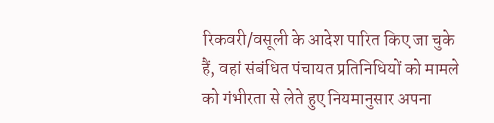रिकवरी/वसूली के आदेश पारित किए जा चुके हैं, वहां संबंधित पंचायत प्रतिनिधियों को मामले को गंभीरता से लेते हुए नियमानुसार अपना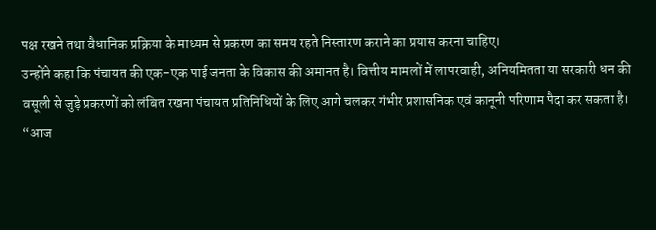पक्ष रखने तथा वैधानिक प्रक्रिया के माध्यम से प्रकरण का समय रहते निस्तारण कराने का प्रयास करना चाहिए।
उन्होंने कहा कि पंचायत की एक-एक पाई जनता के विकास की अमानत है। वित्तीय मामलों में लापरवाही, अनियमितता या सरकारी धन की वसूली से जुड़े प्रकरणों को लंबित रखना पंचायत प्रतिनिधियों के लिए आगे चलकर गंभीर प्रशासनिक एवं कानूनी परिणाम पैदा कर सकता है।
“आज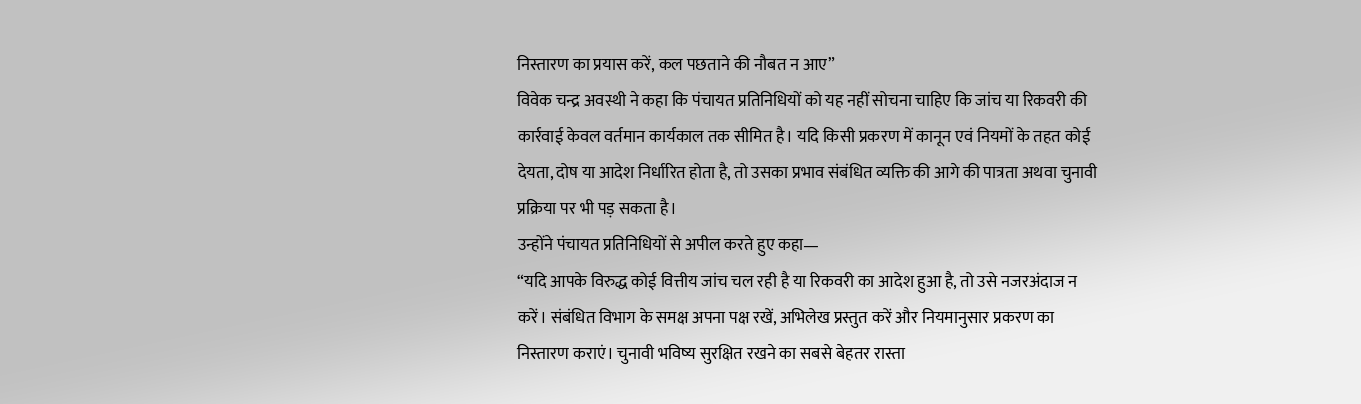निस्तारण का प्रयास करें, कल पछताने की नौबत न आए”
विवेक चन्द्र अवस्थी ने कहा कि पंचायत प्रतिनिधियों को यह नहीं सोचना चाहिए कि जांच या रिकवरी की कार्रवाई केवल वर्तमान कार्यकाल तक सीमित है। यदि किसी प्रकरण में कानून एवं नियमों के तहत कोई देयता, दोष या आदेश निर्धारित होता है, तो उसका प्रभाव संबंधित व्यक्ति की आगे की पात्रता अथवा चुनावी प्रक्रिया पर भी पड़ सकता है।
उन्होंने पंचायत प्रतिनिधियों से अपील करते हुए कहा—
“यदि आपके विरुद्ध कोई वित्तीय जांच चल रही है या रिकवरी का आदेश हुआ है, तो उसे नजरअंदाज न करें। संबंधित विभाग के समक्ष अपना पक्ष रखें, अभिलेख प्रस्तुत करें और नियमानुसार प्रकरण का निस्तारण कराएं। चुनावी भविष्य सुरक्षित रखने का सबसे बेहतर रास्ता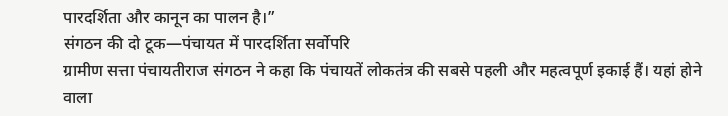पारदर्शिता और कानून का पालन है।”
संगठन की दो टूक—पंचायत में पारदर्शिता सर्वोपरि
ग्रामीण सत्ता पंचायतीराज संगठन ने कहा कि पंचायतें लोकतंत्र की सबसे पहली और महत्वपूर्ण इकाई हैं। यहां होने वाला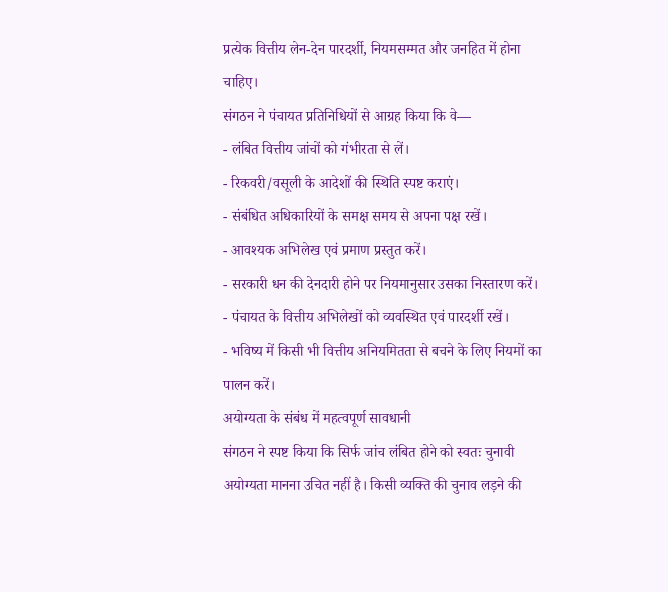प्रत्येक वित्तीय लेन-देन पारदर्शी, नियमसम्मत और जनहित में होना चाहिए।
संगठन ने पंचायत प्रतिनिधियों से आग्रह किया कि वे—
- लंबित वित्तीय जांचों को गंभीरता से लें।
- रिकवरी/वसूली के आदेशों की स्थिति स्पष्ट कराएं।
- संबंधित अधिकारियों के समक्ष समय से अपना पक्ष रखें।
- आवश्यक अभिलेख एवं प्रमाण प्रस्तुत करें।
- सरकारी धन की देनदारी होने पर नियमानुसार उसका निस्तारण करें।
- पंचायत के वित्तीय अभिलेखों को व्यवस्थित एवं पारदर्शी रखें।
- भविष्य में किसी भी वित्तीय अनियमितता से बचने के लिए नियमों का पालन करें।
अयोग्यता के संबंध में महत्वपूर्ण सावधानी
संगठन ने स्पष्ट किया कि सिर्फ जांच लंबित होने को स्वतः चुनावी अयोग्यता मानना उचित नहीं है। किसी व्यक्ति की चुनाव लड़ने की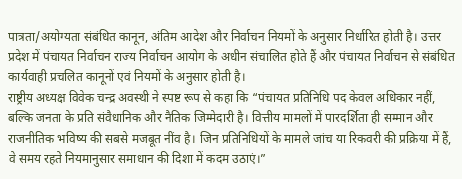पात्रता/अयोग्यता संबंधित कानून, अंतिम आदेश और निर्वाचन नियमों के अनुसार निर्धारित होती है। उत्तर प्रदेश में पंचायत निर्वाचन राज्य निर्वाचन आयोग के अधीन संचालित होते हैं और पंचायत निर्वाचन से संबंधित कार्यवाही प्रचलित कानूनों एवं नियमों के अनुसार होती है।
राष्ट्रीय अध्यक्ष विवेक चन्द्र अवस्थी ने स्पष्ट रूप से कहा कि “पंचायत प्रतिनिधि पद केवल अधिकार नहीं, बल्कि जनता के प्रति संवैधानिक और नैतिक जिम्मेदारी है। वित्तीय मामलों में पारदर्शिता ही सम्मान और राजनीतिक भविष्य की सबसे मजबूत नींव है। जिन प्रतिनिधियों के मामले जांच या रिकवरी की प्रक्रिया में हैं, वे समय रहते नियमानुसार समाधान की दिशा में कदम उठाएं।”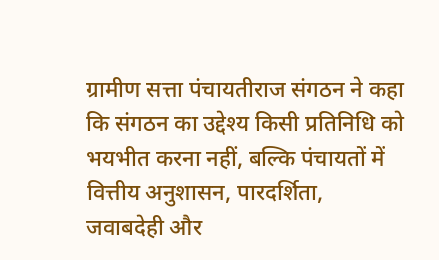ग्रामीण सत्ता पंचायतीराज संगठन ने कहा कि संगठन का उद्देश्य किसी प्रतिनिधि को भयभीत करना नहीं, बल्कि पंचायतों में वित्तीय अनुशासन, पारदर्शिता, जवाबदेही और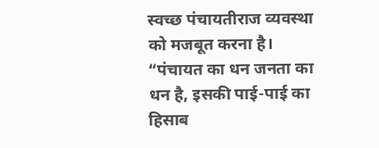स्वच्छ पंचायतीराज व्यवस्था को मजबूत करना है।
“पंचायत का धन जनता का धन है, इसकी पाई-पाई का हिसाब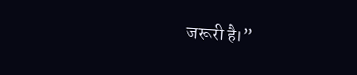जरूरी है।”